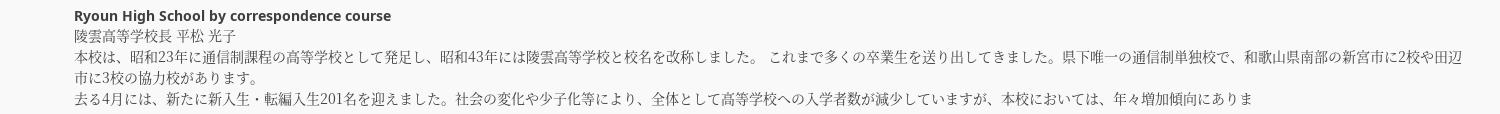Ryoun High School by correspondence course
陵雲高等学校長 平松 光子
本校は、昭和23年に通信制課程の高等学校として発足し、昭和43年には陵雲高等学校と校名を改称しました。 これまで多くの卒業生を送り出してきました。県下唯一の通信制単独校で、和歌山県南部の新宮市に2校や田辺市に3校の協力校があります。
去る4月には、新たに新入生・転編入生201名を迎えました。社会の変化や少子化等により、全体として高等学校への入学者数が減少していますが、本校においては、年々増加傾向にありま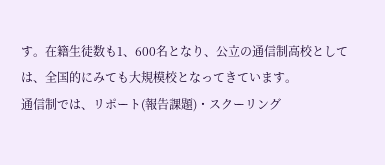す。在籍生徒数も1、600名となり、公立の通信制高校としては、全国的にみても大規模校となってきています。
通信制では、リポート(報告課題)・スクーリング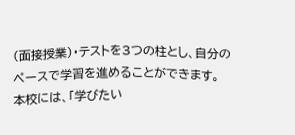(面接授業)・テストを3つの柱とし、自分のペースで学習を進めることができます。
本校には、「学びたい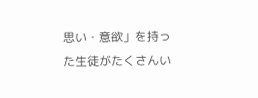思い・意欲」を持った生徒がたくさんい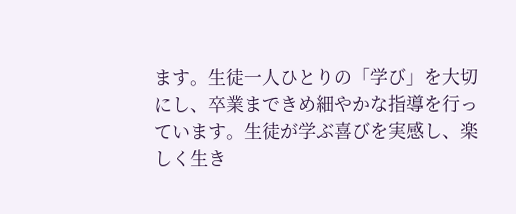ます。生徒一人ひとりの「学び」を大切にし、卒業まできめ細やかな指導を行っています。生徒が学ぶ喜びを実感し、楽しく生き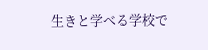生きと学べる学校で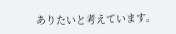ありたいと考えています。